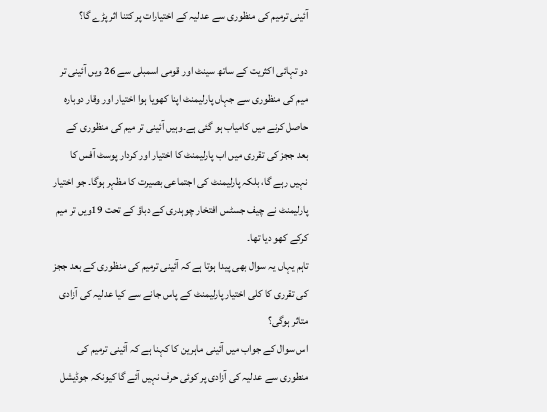آئینی ترمیم کی منظوری سے عدلیہ کے اختیارات پر کتنا اثر پڑے گا؟

دو تہائی اکثریت کے ساتھ سینٹ اور قومی اسمبلی سے 26 ویں آئینی تر میم کی منظوری سے جہاں پارلیمنٹ اپنا کھویا ہوا اختیار اور وقار دوبارہ حاصل کرنے میں کامیاب ہو گئی ہے۔وہیں آئینی تر میم کی منظوری کے بعد ججز کی تقرری میں اب پارلیمنٹ کا اختیار اور کردار پوسٹ آفس کا نہیں رہے گا، بلکہ پارلیمنٹ کی اجتماعی بصیرت کا مظہر ہوگا۔ جو اختیار پارلیمنٹ نے چیف جسٹس افتخار چوہدری کے دباؤ کے تحت 19ویں تر میم کرکے کھو دیا تھا۔
تاہم یہاں یہ سوال بھی پیدا ہوتا ہے کہ آئینی ترمیم کی منظوری کے بعد ججز کی تقرری کا کلی اختیار پارلیمنٹ کے پاس جانے سے کیا عدلیہ کی آزادی متاثر ہوگی؟
اس سوال کے جواب میں آئینی ماہرین کا کہنا ہے کہ آئینی ترمیم کی منطوری سے عدلیہ کی آزادی پر کوئی حرف نہیں آئے گا کیونکہ جوڈیشل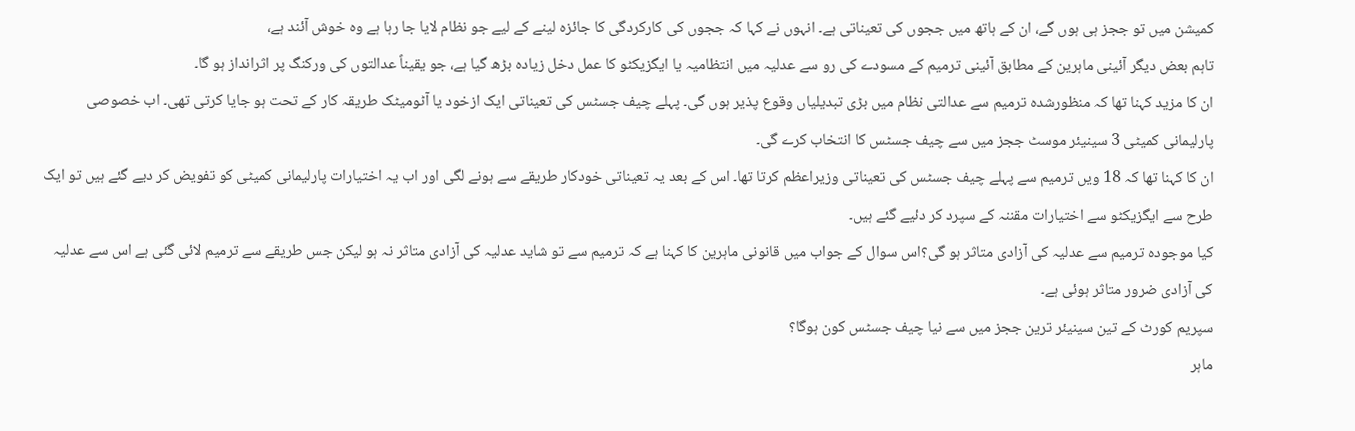کمیشن میں تو ججز ہی ہوں گے، ان کے ہاتھ میں ججوں کی تعیناتی ہے۔ انہوں نے کہا کہ ججوں کی کارکردگی کا جائزہ لینے کے لیے جو نظام لایا جا رہا ہے وہ خوش آئند ہے،
تاہم بعض دیگر آئینی ماہرین کے مطابق آئینی ترمیم کے مسودے کی رو سے عدلیہ میں انتظامیہ یا ایگزیکٹو کا عمل دخل زیادہ بڑھ گیا ہے، جو یقیناً عدالتوں کی ورکنگ پر اثرانداز ہو گا۔
ان کا مزید کہنا تھا کہ منظورشدہ ترمیم سے عدالتی نظام میں بڑی تبدیلیاں وقوع پذیر ہوں گی۔ پہلے چیف جسٹس کی تعیناتی ایک ازخود یا آٹومیٹک طریقہ کار کے تحت ہو جایا کرتی تھی۔ اب خصوصی پارلیمانی کمیٹی 3 سینیئر موسٹ ججز میں سے چیف جسٹس کا انتخاب کرے گی۔
ان کا کہنا تھا کہ 18 ویں ترمیم سے پہلے چیف جسٹس کی تعیناتی وزیراعظم کرتا تھا۔ اس کے بعد یہ تعیناتی خودکار طریقے سے ہونے لگی اور اب یہ اختیارات پارلیمانی کمیٹی کو تفویض کر دیے گئے ہیں تو ایک طرح سے ایگزیکٹو سے اختیارات مقننہ کے سپرد کر دئیے گئے ہیں۔
کیا موجودہ ترمیم سے عدلیہ کی آزادی متاثر ہو گی؟اس سوال کے جواب میں قانونی ماہرین کا کہنا ہے کہ ترمیم سے تو شاید عدلیہ کی آزادی متاثر نہ ہو لیکن جس طریقے سے ترمیم لائی گئی ہے اس سے عدلیہ کی آزادی ضرور متاثر ہوئی ہے۔
سپریم کورٹ کے تین سینیئر ترین ججز میں سے نیا چیف جسٹس کون ہوگا؟
ماہر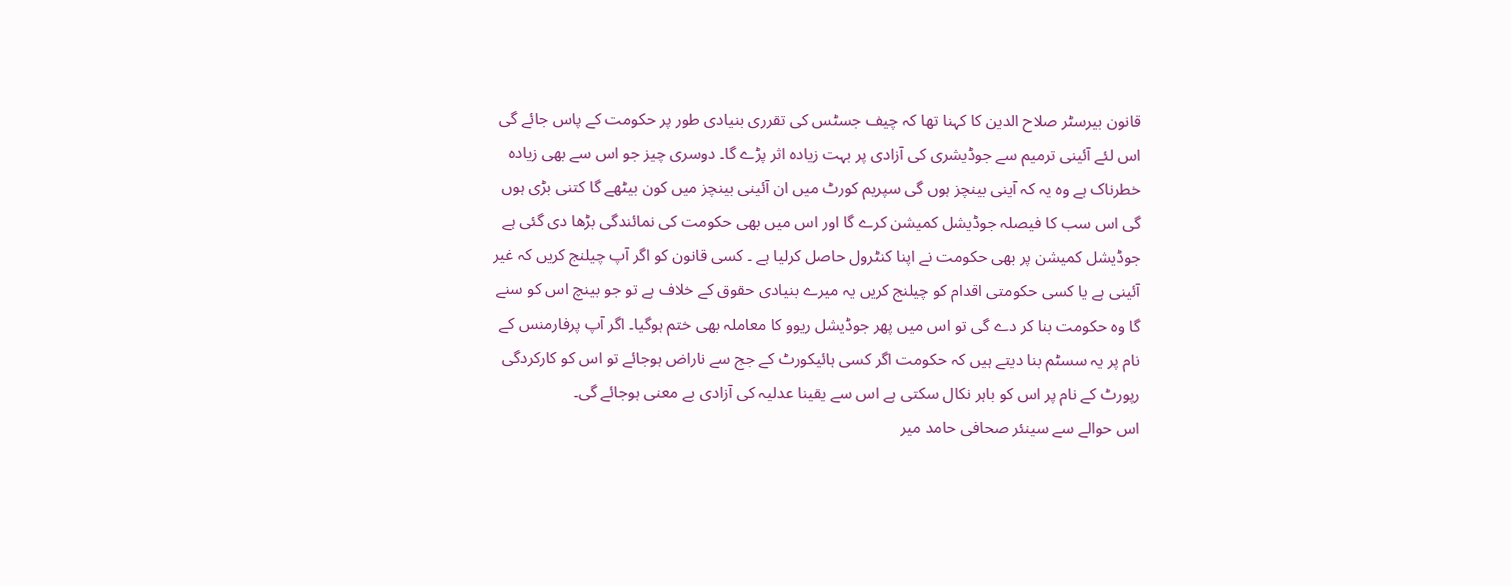قانون بیرسٹر صلاح الدین کا کہنا تھا کہ چیف جسٹس کی تقرری بنیادی طور پر حکومت کے پاس جائے گی اس لئے آئینی ترمیم سے جوڈیشری کی آزادی پر بہت زیادہ اثر پڑے گا۔ دوسری چیز جو اس سے بھی زیادہ خطرناک ہے وہ یہ کہ آینی بینچز ہوں گی سپریم کورٹ میں ان آئینی بینچز میں کون بیٹھے گا کتنی بڑی ہوں گی اس سب کا فیصلہ جوڈیشل کمیشن کرے گا اور اس میں بھی حکومت کی نمائندگی بڑھا دی گئی ہے جوڈیشل کمیشن پر بھی حکومت نے اپنا کنٹرول حاصل کرلیا ہے ۔ کسی قانون کو اگر آپ چیلنج کریں کہ غیر آئینی ہے یا کسی حکومتی اقدام کو چیلنج کریں یہ میرے بنیادی حقوق کے خلاف ہے تو جو بینچ اس کو سنے گا وہ حکومت بنا کر دے گی تو اس میں پھر جوڈیشل ریوو کا معاملہ بھی ختم ہوگیا۔ اگر آپ پرفارمنس کے نام پر یہ سسٹم بنا دیتے ہیں کہ حکومت اگر کسی ہائیکورٹ کے جج سے ناراض ہوجائے تو اس کو کارکردگی رپورٹ کے نام پر اس کو باہر نکال سکتی ہے اس سے یقینا عدلیہ کی آزادی بے معنی ہوجائے گی۔
اس حوالے سے سینئر صحافی حامد میر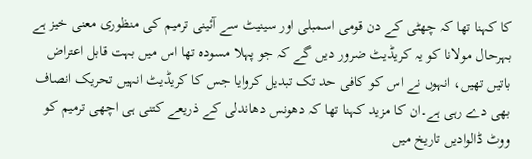کا کہنا تھا کہ چھٹی کے دن قومی اسمبلی اور سینیٹ سے آئینی ترمیم کی منظوری معنی خیز ہے بہرحال مولانا کو یہ کریڈیٹ ضرور دیں گے کہ جو پہلا مسودہ تھا اس میں بہت قابل اعتراض باتیں تھیں، انہوں نے اس کو کافی حد تک تبدیل کروایا جس کا کریڈیٹ انہیں تحریک انصاف بھی دے رہی ہے۔ان کا مزید کہنا تھا کہ دھونس دھاندلی کے ذریعے کتنی ہی اچھی ترمیم کو ووٹ ڈالوادیں تاریخ میں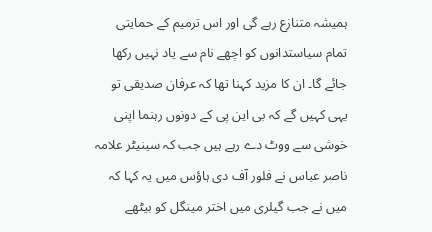ہمیشہ متنازع رہے گی اور اس ترمیم کے حمایتی تمام سیاستدانوں کو اچھے نام سے یاد نہیں رکھا جائے گا۔ ان کا مزید کہنا تھا کہ عرفان صدیقی تو یہی کہیں گے کہ بی این پی کے دونوں رہنما اپنی خوشی سے ووٹ دے رہے ہیں جب کہ سینیٹر علامہ ناصر عباس نے فلور آف دی ہاؤس میں یہ کہا کہ میں نے جب گیلری میں اختر مینگل کو بیٹھے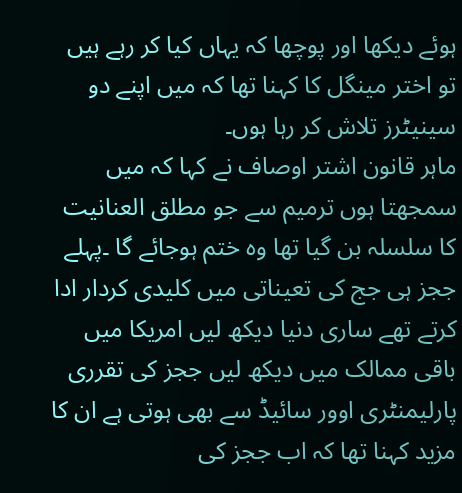ہوئے دیکھا اور پوچھا کہ یہاں کیا کر رہے ہیں تو اختر مینگل کا کہنا تھا کہ میں اپنے دو سینیٹرز تلاش کر رہا ہوں۔
ماہر قانون اشتر اوصاف نے کہا کہ میں سمجھتا ہوں ترمیم سے جو مطلق العنانیت کا سلسلہ بن گیا تھا وہ ختم ہوجائے گا ۔پہلے ججز ہی جج کی تعیناتی میں کلیدی کردار ادا کرتے تھے ساری دنیا دیکھ لیں امریکا میں باقی ممالک میں دیکھ لیں ججز کی تقرری پارلیمنٹری اوور سائیڈ سے بھی ہوتی ہے ان کا مزید کہنا تھا کہ اب ججز کی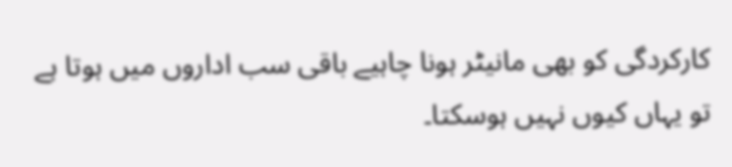کارکردگی کو بھی مانیٹر ہونا چاہیے باقی سب اداروں میں ہوتا ہے تو یہاں کیوں نہیں ہوسکتا۔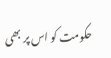حکومت کو اس پر بھی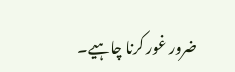ضرور غور کرنا چاہیے۔